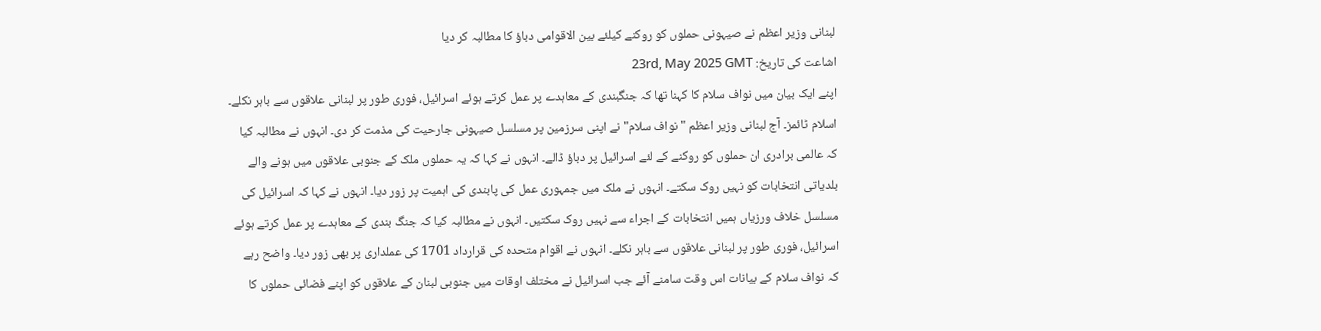لبنانی وزیر اعظم نے صیہونی حملوں کو روکنے کیلئے بین الاقوامی دباؤ کا مطالبہ کر دیا
اشاعت کی تاریخ: 23rd, May 2025 GMT
اپنے ایک بیان میں نواف سلام کا کہنا تھا کہ جنگبندی کے معاہدے پر عمل کرتے ہوئے اسرائیل، فوری طور پر لبنانی علاقوں سے باہر نکلے۔ اسلام ٹائمز۔ آج لبنانی وزیر اعظم "نواف سلام" نے اپنی سرزمین پر مسلسل صیہونی جارحیت کی مذمت کر دی۔ انہوں نے مطالبہ کیا کہ عالمی برادری ان حملوں کو روکنے کے لئے اسرائیل پر دباؤ ڈالے۔ انہوں نے کہا کہ یہ حملوں ملک کے جنوبی علاقوں میں ہونے والے بلدیاتی انتخابات کو نہیں روک سکتے۔ انہوں نے ملک میں جمہوری عمل کی پابندی کی اہمیت پر زور دیا۔ انہوں نے کہا کہ اسرائیل کی مسلسل خلاف ورزیاں ہمیں انتخابات کے اجراء سے نہیں روک سکتیں۔ انہوں نے مطالبہ کیا کہ جنگ بندی کے معاہدے پر عمل کرتے ہوئے اسرائیل، فوری طور پر لبنانی علاقوں سے باہر نکلے۔ انہوں نے اقوام متحدہ کی قرارداد 1701 کی عملداری پر بھی زور دیا۔ واضح رہے کہ نواف سلام کے بیانات اس وقت سامنے آئے جب اسرائیل نے مختلف اوقات میں جنوبی لبنان کے علاقوں کو اپنے فضائی حملوں کا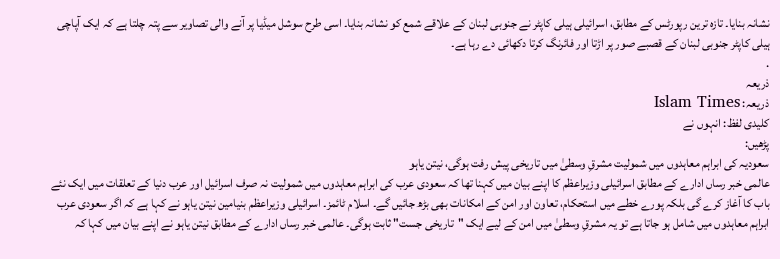نشانہ بنایا۔ تازہ ترین رپورٹس کے مطابق، اسرائیلی ہیلی کاپٹر نے جنوبی لبنان کے علاقے شمع کو نشانہ بنایا۔ اسی طرح سوشل میڈیا پر آنے والی تصاویر سے پتہ چلتا ہے کہ ایک آپاچی ہیلی کاپٹر جنوبی لبنان کے قصبے صور پر اڑتا اور فائرنگ کرتا دکھائی دے رہا ہے۔
.
ذریعہ
ذریعہ: Islam Times
کلیدی لفظ: انہوں نے
پڑھیں:
سعودیہ کی ابراہم معاہدوں میں شمولیت مشرقِ وسطیٰ میں تاریخی پیش رفت ہوگی، نیتن یاہو
عالمی خبر رساں ادارے کے مطابق اسرائیلی وزیراعظم کا اپنے بیان میں کہنا تھا کہ سعودی عرب کی ابراہم معاہدوں میں شمولیت نہ صرف اسرائیل اور عرب دنیا کے تعلقات میں ایک نئے باب کا آغاز کرے گی بلکہ پورے خطے میں استحکام، تعاون اور امن کے امکانات بھی بڑھ جائیں گے۔ اسلام ٹائمز۔ اسرائیلی وزیراعظم بنیامین نیتن یاہو نے کہا ہے کہ اگر سعودی عرب ابراہم معاہدوں میں شامل ہو جاتا ہے تو یہ مشرقِ وسطیٰ میں امن کے لیے ایک "تاریخی جست" ثابت ہوگی۔ عالمی خبر رساں ادارے کے مطابق نیتن یاہو نے اپنے بیان میں کہا کہ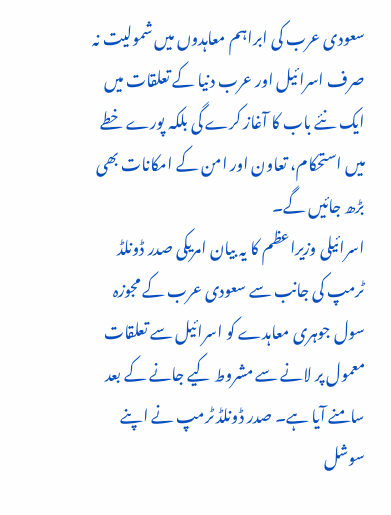سعودی عرب کی ابراہم معاہدوں میں شمولیت نہ صرف اسرائیل اور عرب دنیا کے تعلقات میں ایک نئے باب کا آغاز کرے گی بلکہ پورے خطے میں استحکام، تعاون اور امن کے امکانات بھی بڑھ جائیں گے۔
اسرائیلی وزیراعظم کا یہ بیان امریکی صدر ڈونلڈ ٹرمپ کی جانب سے سعودی عرب کے مجوزہ سول جوہری معاہدے کو اسرائیل سے تعلقات معمول پر لانے سے مشروط کیے جانے کے بعد سامنے آیا ہے۔ صدر ڈونلڈ ٹرمپ نے اپنے سوشل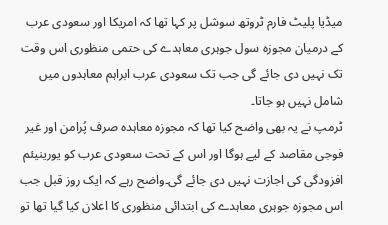میڈیا پلیٹ فارم ٹروتھ سوشل پر کہا تھا کہ امریکا اور سعودی عرب کے درمیان مجوزہ سول جوہری معاہدے کی حتمی منظوری اس وقت تک نہیں دی جائے گی جب تک سعودی عرب ابراہم معاہدوں میں شامل نہیں ہو جاتا۔
ٹرمپ نے یہ بھی واضح کیا تھا کہ مجوزہ معاہدہ صرف پُرامن اور غیر فوجی مقاصد کے لیے ہوگا اور اس کے تحت سعودی عرب کو یورینیئم افزودگی کی اجازت نہیں دی جائے گی۔واضح رہے کہ ایک روز قبل جب اس مجوزہ جوہری معاہدے کی ابتدائی منظوری کا اعلان کیا گیا تھا تو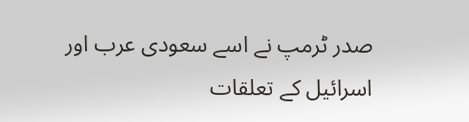صدر ٹرمپ نے اسے سعودی عرب اور اسرائیل کے تعلقات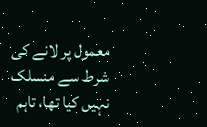معمول پر لانے کی شرط سے منسلک نہیں کیا تھا، تاہم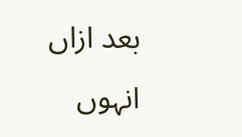بعد ازاں انہوں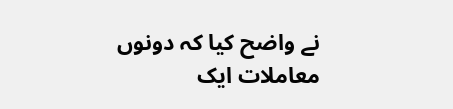نے واضح کیا کہ دونوں معاملات ایک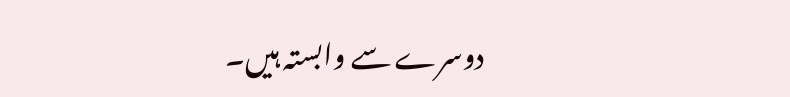دوسرے سے وابستہ ہیں۔